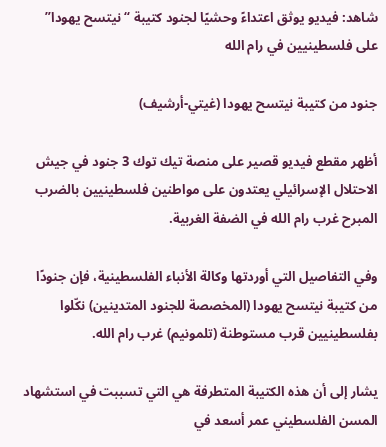شاهد: فيديو يوثق اعتداءً وحشيًا لجنود كتيبة “نيتسح يهودا” على فلسطينيين في رام الله

جنود من كتيبة نيتسح يهودا (غيتي-أرشيف)

أظهر مقطع فيديو قصير على منصة تيك توك 3 جنود في جيش الاحتلال الإسرائيلي يعتدون على مواطنين فلسطينيين بالضرب المبرح غرب رام الله في الضفة الغربية.

وفي التفاصيل التي أوردتها وكالة الأنباء الفلسطينية، فإن جنودًا من كتيبة نيتسح يهودا (المخصصة للجنود المتدينين) نكّلوا بفلسطينيين قرب مستوطنة (تلمونيم) غرب رام الله.

يشار إلى أن هذه الكتيبة المتطرفة هي التي تسببت في استشهاد المسن الفلسطيني عمر أسعد في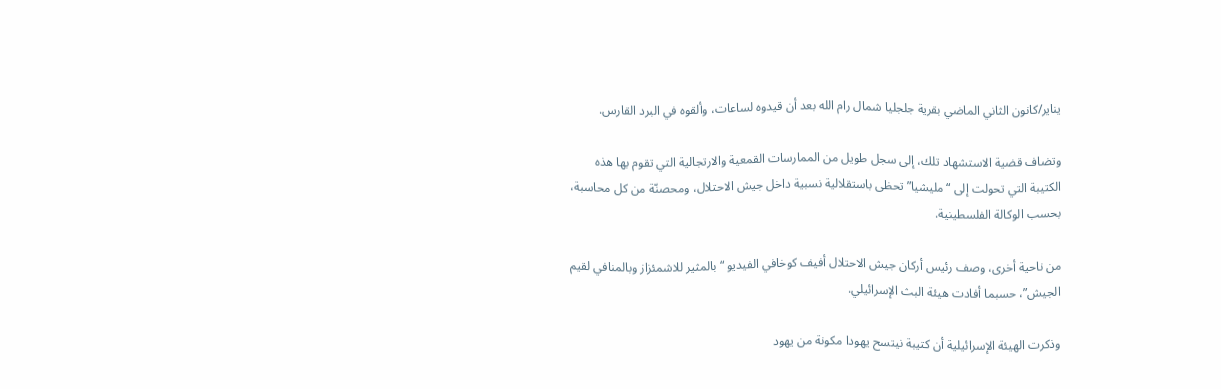يناير/كانون الثاني الماضي بقرية جلجليا شمال رام الله بعد أن قيدوه لساعات، وألقوه في البرد القارس.

وتضاف قضية الاستشهاد تلك، إلى سجل طويل من الممارسات القمعية والارتجالية التي تقوم بها هذه الكتيبة التي تحولت إلى “مليشيا” تحظى باستقلالية نسبية داخل جيش الاحتلال، ومحصنّة من كل محاسبة، بحسب الوكالة الفلسطينية.

من ناحية أخرى، وصف رئيس أركان جيش الاحتلال أفيف كوخافي الفيديو “بالمثير للاشمئزاز وبالمنافي لقيم الجيش”، حسبما أفادت هيئة البث الإسرائيلي.

وذكرت الهيئة الإسرائيلية أن كتيبة نيتسح يهودا مكونة من يهود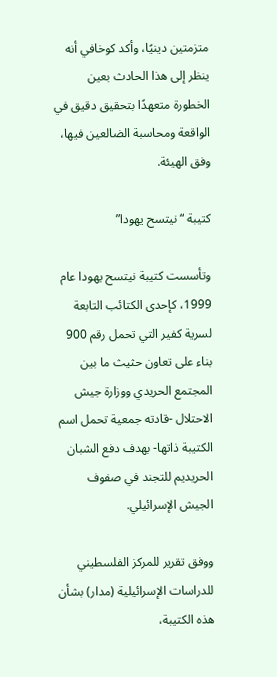متزمتين دينيًا، وأكد كوخافي أنه ينظر إلى هذا الحادث بعين الخطورة متعهدًا بتحقيق دقيق في الواقعة ومحاسبة الضالعين فيها، وفق الهيئة.

كتيبة “نيتسح يهودا”

وتأسست كتيبة نيتسح يهودا عام 1999، كإحدى الكتائب التابعة لسرية كفير التي تحمل رقم 900 بناء على تعاون حثيث ما بين المجتمع الحريدي ووزارة جيش الاحتلال -قادته جمعية تحمل اسم الكتيبة ذاتها- بهدف دفع الشبان الحريديم للتجند في صفوف الجيش الإسرائيلي.

ووفق تقرير للمركز الفلسطيني للدراسات الإسرائيلية (مدار) بشأن هذه الكتيبة،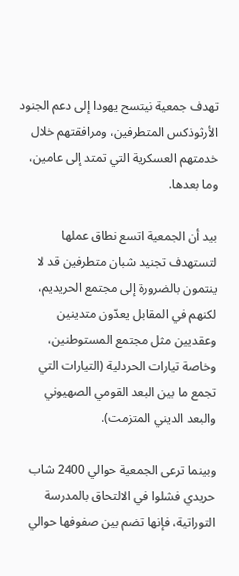تهدف جمعية نيتسح يهودا إلى دعم الجنود الأرثوذكس المتطرفين، ومرافقتهم خلال خدمتهم العسكرية التي تمتد إلى عامين، وما بعدها.

بيد أن الجمعية اتسع نطاق عملها لتستهدف تجنيد شبان متطرفين قد لا ينتمون بالضرورة إلى مجتمع الحريديم، لكنهم في المقابل يعدّون متدينين وعقديين مثل مجتمع المستوطنين، وخاصة تيارات الحردلية (التيارات التي تجمع ما بين البعد القومي الصهيوني والبعد الديني المتزمت).

وبينما ترعى الجمعية حوالي 2400 شاب حريدي فشلوا في الالتحاق بالمدرسة التوراتية، فإنها تضم بين صفوفها حوالي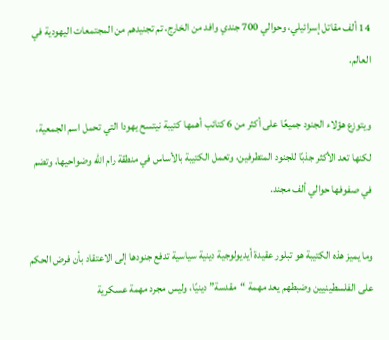14 ألف مقاتل إسرائيلي، وحوالي 700 جندي وافد من الخارج، تم تجنيدهم من المجتمعات اليهودية في العالم.

ويتوزع هؤلاء الجنود جميعًا على أكثر من 6 كتائب أهمها كتيبة نيتسح يهودا التي تحمل اسم الجمعية، لكنها تعد الأكثر جذبًا للجنود المتطرفين، وتعمل الكتيبة بالأساس في منطقة رام الله وضواحيها، وتضم في صفوفها حوالي ألف مجند.

وما يميز هذه الكتيبة هو تبلور عقيدة أيديولوجية دينية سياسية تدفع جنودها إلى الاعتقاد بأن فرض الحكم على الفلسطينيين وضبطهم يعد مهمة “مقدسة” دينيًا، وليس مجرد مهمة عسكرية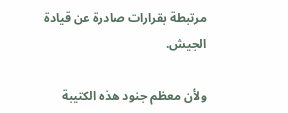مرتبطة بقرارات صادرة عن قيادة الجيش.

ولأن معظم جنود هذه الكتيبة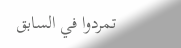تمردوا في السابق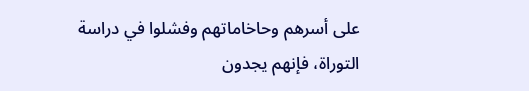على أسرهم وحاخاماتهم وفشلوا في دراسة التوراة، فإنهم يجدون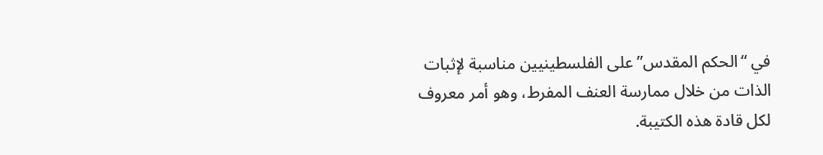في “الحكم المقدس” على الفلسطينيين مناسبة لإثبات الذات من خلال ممارسة العنف المفرط، وهو أمر معروف لكل قادة هذه الكتيبة.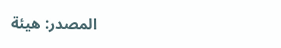المصدر: هيئة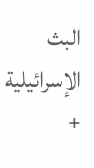البث الإسرائيلية +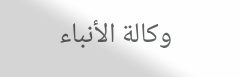وكالة الأنباء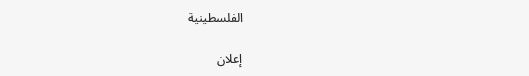الفلسطينية

إعلان